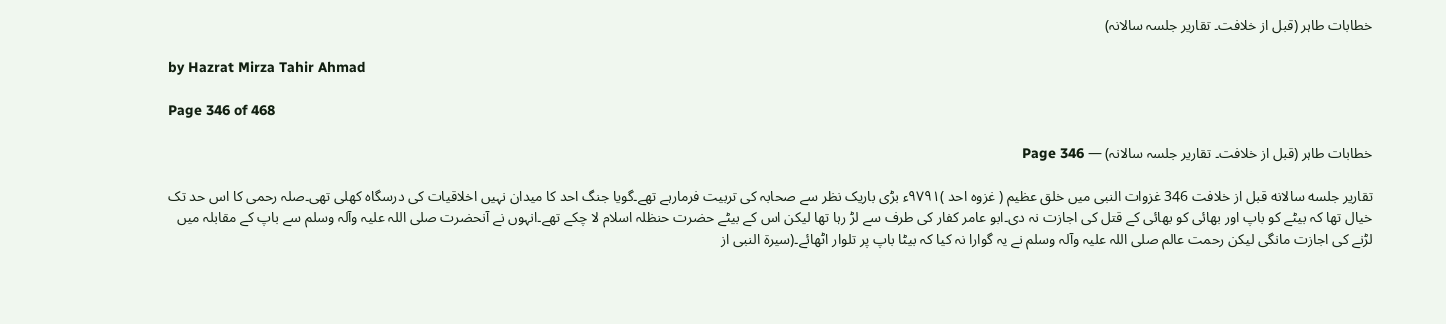خطابات طاہر (قبل از خلافت۔ تقاریر جلسہ سالانہ)

by Hazrat Mirza Tahir Ahmad

Page 346 of 468

خطابات طاہر (قبل از خلافت۔ تقاریر جلسہ سالانہ) — Page 346

تقاریر جلسه سالانه قبل از خلافت 346 غزوات النبی میں خلق عظیم ( غزوہ احد )۹۷۹۱ء بڑی باریک نظر سے صحابہ کی تربیت فرمارہے تھے۔گویا جنگ احد کا میدان نہیں اخلاقیات کی درسگاہ کھلی تھی۔صلہ رحمی کا اس حد تک خیال تھا کہ بیٹے کو باپ اور بھائی کو بھائی کے قتل کی اجازت نہ دی۔ابو عامر کفار کی طرف سے لڑ رہا تھا لیکن اس کے بیٹے حضرت حنظلہ اسلام لا چکے تھے۔انہوں نے آنحضرت صلی اللہ علیہ وآلہ وسلم سے باپ کے مقابلہ میں لڑنے کی اجازت مانگی لیکن رحمت عالم صلی اللہ علیہ وآلہ وسلم نے یہ گوارا نہ کیا کہ بیٹا باپ پر تلوار اٹھائے۔(سیرة النبی از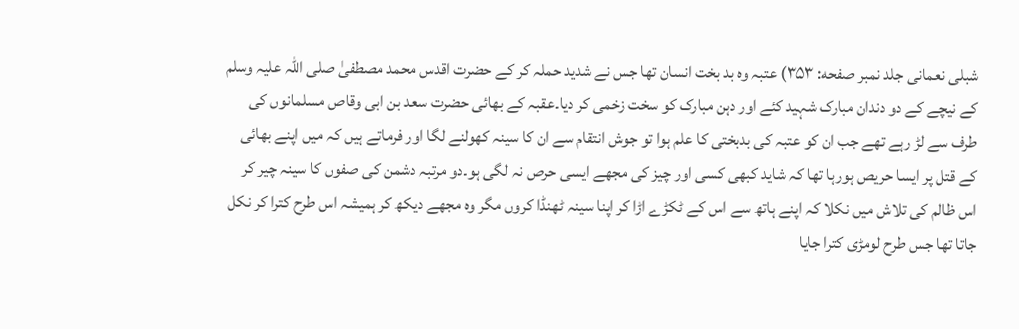شبلی نعمانی جلد نمبر صفحه: ۳۵۳) عتبہ وہ بد بخت انسان تھا جس نے شدید حملہ کر کے حضرت اقدس محمد مصطفیٰ صلی اللہ علیہ وسلم کے نیچے کے دو دندان مبارک شہید کئے اور دہن مبارک کو سخت زخمی کر دیا۔عقبہ کے بھائی حضرت سعد بن ابی وقاص مسلمانوں کی طرف سے لڑ رہے تھے جب ان کو عتبہ کی بدبختی کا علم ہوا تو جوش انتقام سے ان کا سینہ کھولنے لگا اور فرماتے ہیں کہ میں اپنے بھائی کے قتل پر ایسا حریص ہورہا تھا کہ شاید کبھی کسی اور چیز کی مجھے ایسی حرص نہ لگی ہو۔دو مرتبہ دشمن کی صفوں کا سینہ چیر کر اس ظالم کی تلاش میں نکلا کہ اپنے ہاتھ سے اس کے ٹکڑے اڑا کر اپنا سینہ ٹھنڈا کروں مگر وہ مجھے دیکھ کر ہمیشہ اس طرح کترا کر نکل جاتا تھا جس طرح لومڑی کترا جایا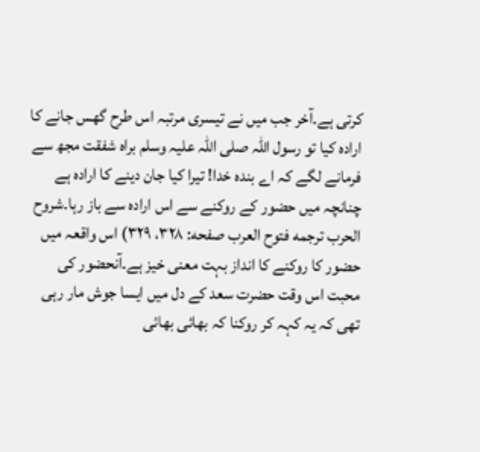کرتی ہے۔آخر جب میں نے تیسری مرتبہ اس طرح گھس جانے کا ارادہ کیا تو رسول اللہ صلی اللہ علیہ وسلم براہ شفقت مجھ سے فرمانے لگے کہ اے بندہ خدا! تیرا کیا جان دینے کا ارادہ ہے چنانچہ میں حضور کے روکنے سے اس ارادہ سے باز رہا۔شروح الحرب ترجمه فتوح العرب صفحه: ۳۲۸، ۳۲۹) اس واقعہ میں حضور کا روکنے کا انداز بہت معنی خیز ہے۔آنحضور کی محبت اس وقت حضرت سعد کے دل میں ایسا جوش مار رہی تھی کہ یہ کہہ کر روکنا کہ بھائی بھائی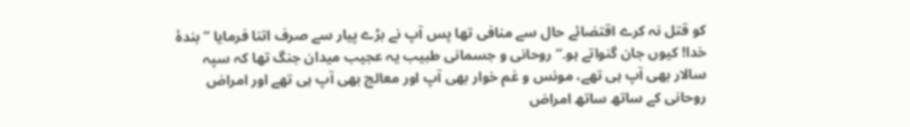کو قتل نہ کرے اقتضائے حال سے منافی تھا پس آپ نے بڑے پیار سے صرف اتنا فرمایا ” بندۂ خدا! کیوں جان گنواتے ہو۔“ روحانی و جسمانی طبیب یہ عجیب میدان جنگ تھا کہ سپہ سالار بھی آپ ہی تھے، مونس و غم خوار بھی آپ اور معالج بھی آپ ہی تھے اور امراض روحانی کے ساتھ ساتھ امراض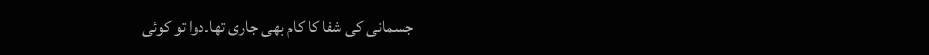جسمانی کی شفا کا کام بھی جاری تھا۔دوا تو کوئی